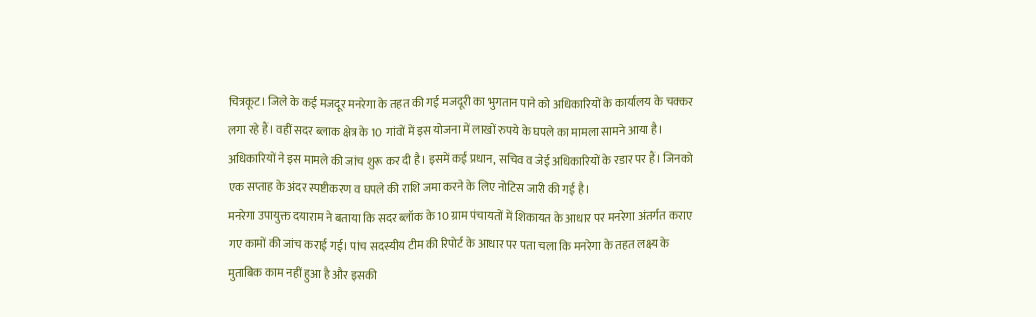चित्रकूट। जिले के कई मजदूर मनरेगा के तहत की गई मजदूरी का भुगतान पाने को अधिकारियों के कार्यालय के चक्कर लगा रहे हैं। वहीं सदर ब्लाक क्षेत्र के 10 गांवों में इस योजना में लाखों रुपये के घपले का मामला सामने आया है। अधिकारियों ने इस मामले की जांच शुरू कर दी है। इसमें कई प्रधान, सचिव व जेई अधिकारियों के रडार पर हैं। जिनको एक सप्ताह के अंदर स्पष्टीकरण व घपले की राशि जमा करने के लिए नोटिस जारी की गई है।
मनरेगा उपायुक्त दयाराम ने बताया कि सदर ब्लॉक के 10 ग्राम पंचायतों में शिकायत के आधार पर मनरेगा अंतर्गत कराए गए कामों की जांच कराई गई। पांच सदस्यीय टीम की रिपोर्ट के आधार पर पता चला कि मनरेगा के तहत लक्ष्य के मुताबिक काम नहीं हुआ है और इसकी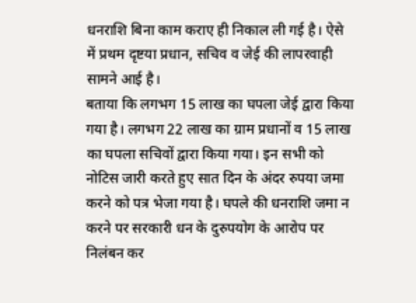धनराशि बिना काम कराए ही निकाल ली गई है। ऐसे में प्रथम दृष्टया प्रधान, सचिव व जेई की लापरवाही सामने आई है।
बताया कि लगभग 15 लाख का घपला जेई द्वारा किया गया है। लगभग 22 लाख का ग्राम प्रधानों व 15 लाख का घपला सचिवों द्वारा किया गया। इन सभी को नोटिस जारी करते हुए सात दिन के अंदर रुपया जमा करने को पत्र भेजा गया है। घपले की धनराशि जमा न करने पर सरकारी धन के दुरुपयोग के आरोप पर निलंबन कर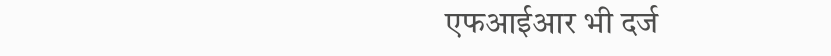एफआईआर भी दर्ज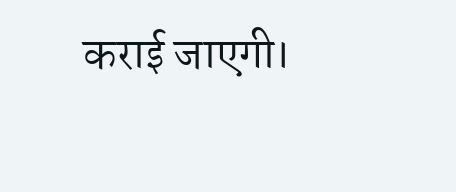कराई जाएगी।